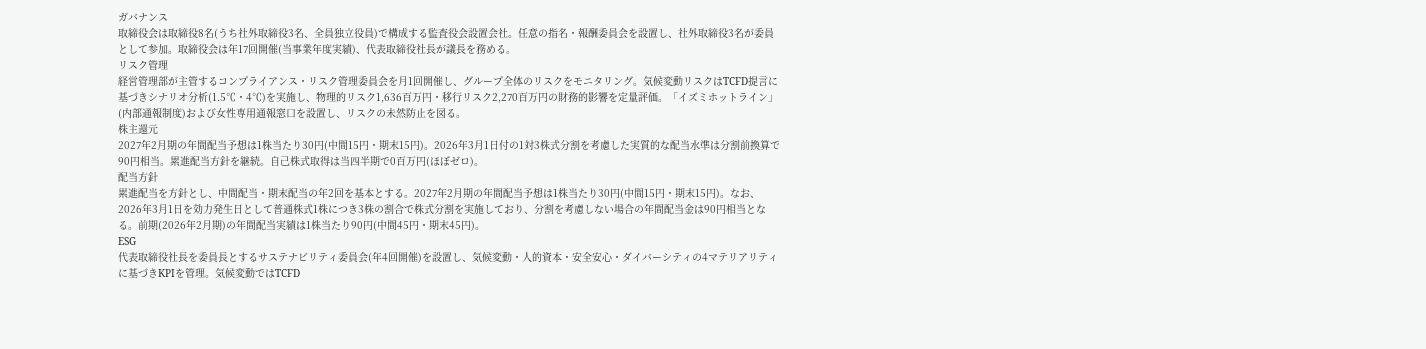ガバナンス
取締役会は取締役8名(うち社外取締役3名、全員独立役員)で構成する監査役会設置会社。任意の指名・報酬委員会を設置し、社外取締役3名が委員として参加。取締役会は年17回開催(当事業年度実績)、代表取締役社長が議長を務める。
リスク管理
経営管理部が主管するコンプライアンス・リスク管理委員会を月1回開催し、グループ全体のリスクをモニタリング。気候変動リスクはTCFD提言に基づきシナリオ分析(1.5℃・4℃)を実施し、物理的リスク1,636百万円・移行リスク2,270百万円の財務的影響を定量評価。「イズミホットライン」(内部通報制度)および女性専用通報窓口を設置し、リスクの未然防止を図る。
株主還元
2027年2月期の年間配当予想は1株当たり30円(中間15円・期末15円)。2026年3月1日付の1対3株式分割を考慮した実質的な配当水準は分割前換算で90円相当。累進配当方針を継続。自己株式取得は当四半期で0百万円(ほぼゼロ)。
配当方針
累進配当を方針とし、中間配当・期末配当の年2回を基本とする。2027年2月期の年間配当予想は1株当たり30円(中間15円・期末15円)。なお、2026年3月1日を効力発生日として普通株式1株につき3株の割合で株式分割を実施しており、分割を考慮しない場合の年間配当金は90円相当となる。前期(2026年2月期)の年間配当実績は1株当たり90円(中間45円・期末45円)。
ESG
代表取締役社長を委員長とするサステナビリティ委員会(年4回開催)を設置し、気候変動・人的資本・安全安心・ダイバーシティの4マテリアリティに基づきKPIを管理。気候変動ではTCFD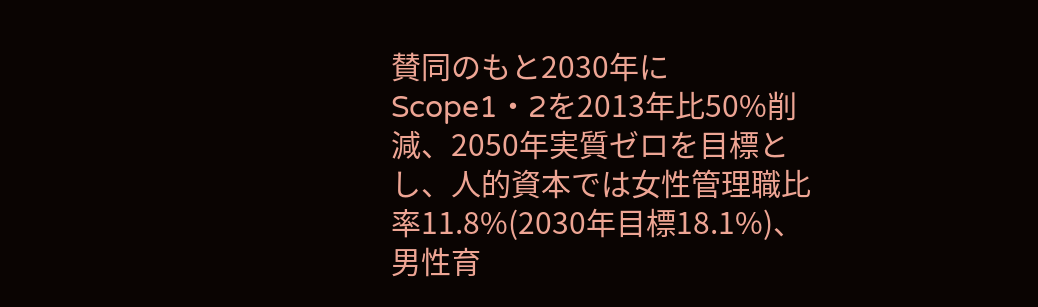賛同のもと2030年にScope1・2を2013年比50%削減、2050年実質ゼロを目標とし、人的資本では女性管理職比率11.8%(2030年目標18.1%)、男性育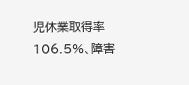児休業取得率106.5%、障害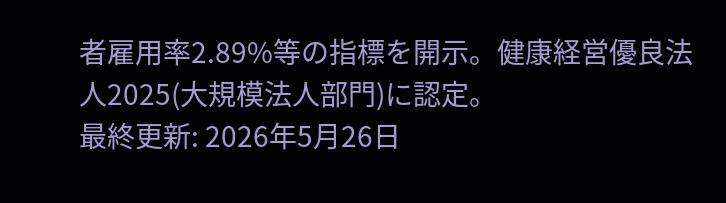者雇用率2.89%等の指標を開示。健康経営優良法人2025(大規模法人部門)に認定。
最終更新: 2026年5月26日